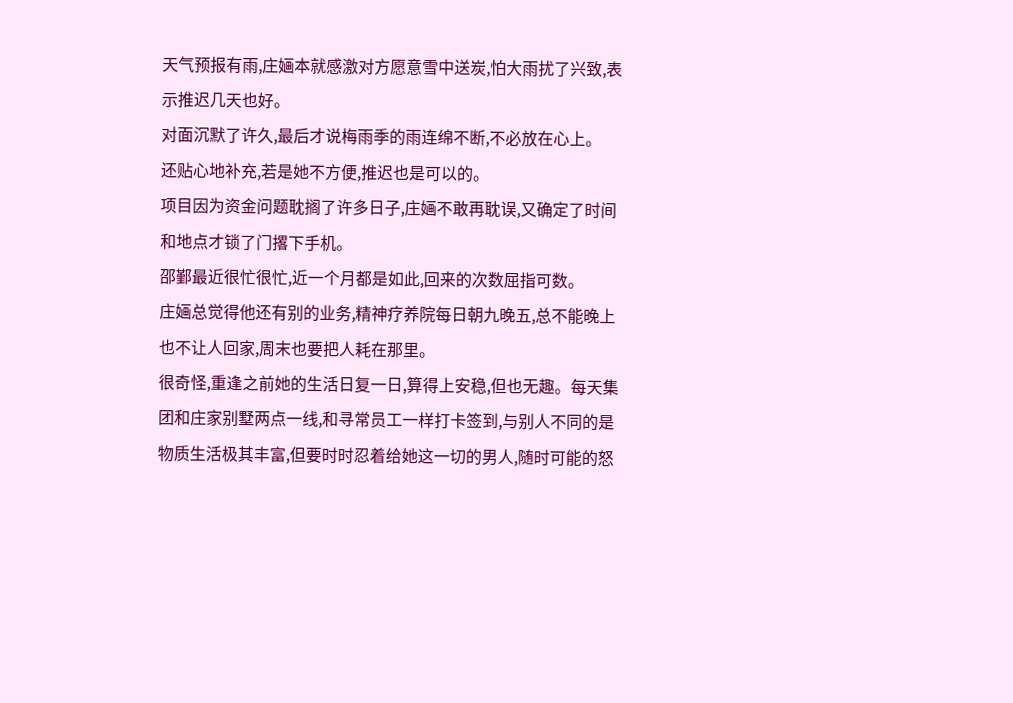天气预报有雨,庄婳本就感激对方愿意雪中送炭,怕大雨扰了兴致,表示推迟几天也好。
对面沉默了许久,最后才说梅雨季的雨连绵不断,不必放在心上。
还贴心地补充,若是她不方便,推迟也是可以的。
项目因为资金问题耽搁了许多日子,庄婳不敢再耽误,又确定了时间和地点才锁了门撂下手机。
邵鄞最近很忙很忙,近一个月都是如此,回来的次数屈指可数。
庄婳总觉得他还有别的业务,精神疗养院每日朝九晚五,总不能晚上也不让人回家,周末也要把人耗在那里。
很奇怪,重逢之前她的生活日复一日,算得上安稳,但也无趣。每天集团和庄家别墅两点一线,和寻常员工一样打卡签到,与别人不同的是物质生活极其丰富,但要时时忍着给她这一切的男人,随时可能的怒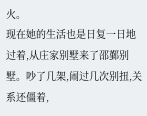火。
现在她的生活也是日复一日地过着,从庄家别墅来了邵鄞别墅。吵了几架,闹过几次别扭,关系还僵着,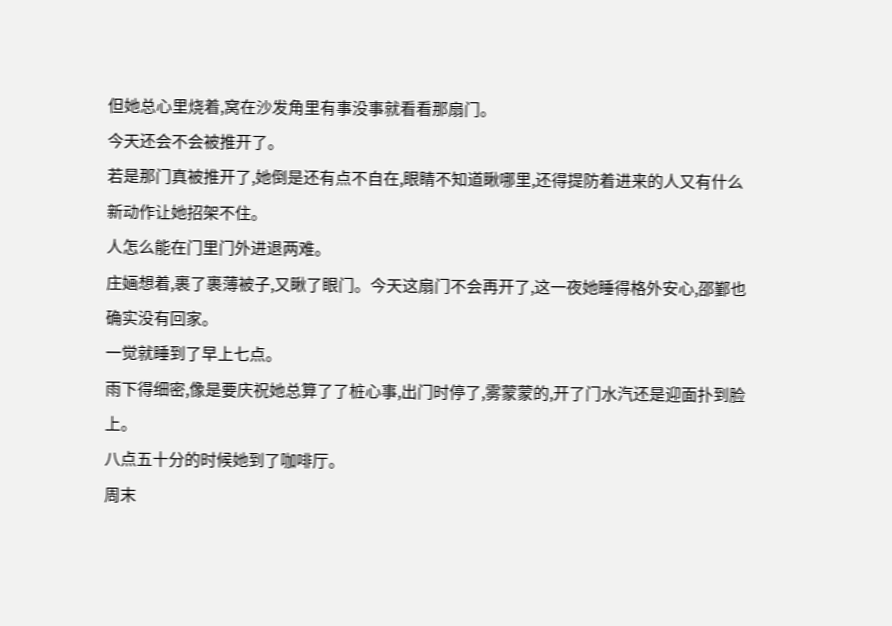但她总心里烧着,窝在沙发角里有事没事就看看那扇门。
今天还会不会被推开了。
若是那门真被推开了,她倒是还有点不自在,眼睛不知道瞅哪里,还得提防着进来的人又有什么新动作让她招架不住。
人怎么能在门里门外进退两难。
庄婳想着,裹了裹薄被子,又瞅了眼门。今天这扇门不会再开了,这一夜她睡得格外安心,邵鄞也确实没有回家。
一觉就睡到了早上七点。
雨下得细密,像是要庆祝她总算了了桩心事,出门时停了,雾蒙蒙的,开了门水汽还是迎面扑到脸上。
八点五十分的时候她到了咖啡厅。
周末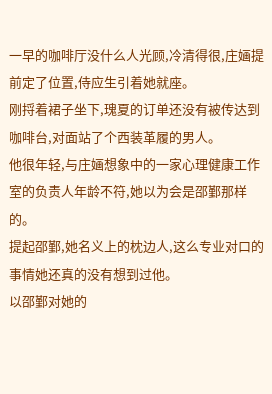一早的咖啡厅没什么人光顾,冷清得很,庄婳提前定了位置,侍应生引着她就座。
刚捋着裙子坐下,瑰夏的订单还没有被传达到咖啡台,对面站了个西装革履的男人。
他很年轻,与庄婳想象中的一家心理健康工作室的负责人年龄不符,她以为会是邵鄞那样的。
提起邵鄞,她名义上的枕边人,这么专业对口的事情她还真的没有想到过他。
以邵鄞对她的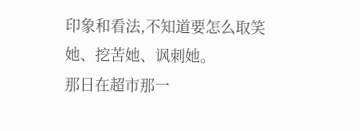印象和看法,不知道要怎么取笑她、挖苦她、讽刺她。
那日在超市那一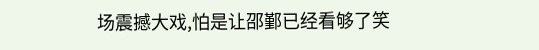场震撼大戏,怕是让邵鄞已经看够了笑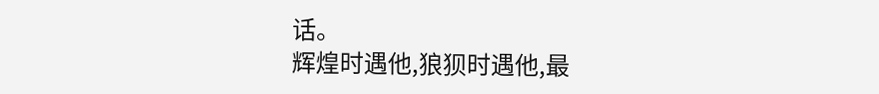话。
辉煌时遇他,狼狈时遇他,最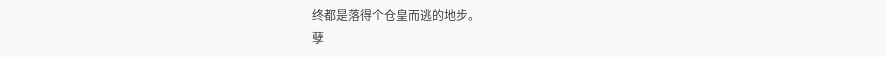终都是落得个仓皇而逃的地步。
孽